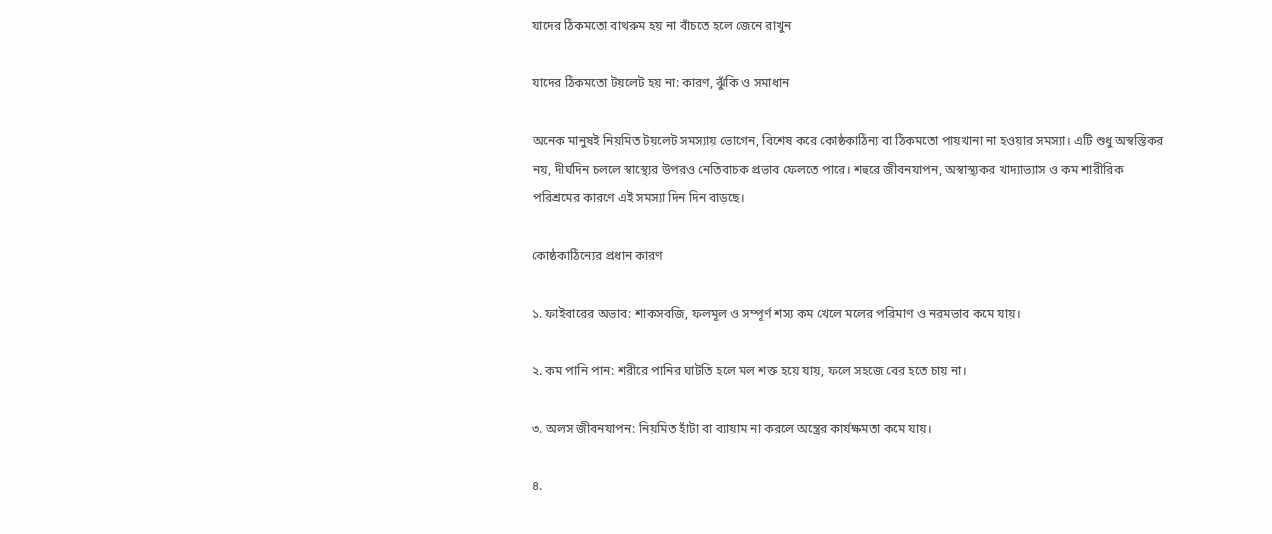যাদের ঠিকমতো বাথরুম হয় না বাঁচতে হলে জেনে রাখুন

যাদের ঠিকমতো টয়লেট হয় না: কারণ, ঝুঁকি ও সমাধান

অনেক মানুষই নিয়মিত টয়লেট সমস্যায় ভোগেন, বিশেষ করে কোষ্ঠকাঠিন্য বা ঠিকমতো পায়খানা না হওয়ার সমস্যা। এটি শুধু অস্বস্তিকর নয়, দীর্ঘদিন চললে স্বাস্থ্যের উপরও নেতিবাচক প্রভাব ফেলতে পারে। শহুরে জীবনযাপন, অস্বাস্থ্যকর খাদ্যাভ্যাস ও কম শারীরিক পরিশ্রমের কারণে এই সমস্যা দিন দিন বাড়ছে।

কোষ্ঠকাঠিন্যের প্রধান কারণ

১. ফাইবারের অভাব: শাকসবজি, ফলমূল ও সম্পূর্ণ শস্য কম খেলে মলের পরিমাণ ও নরমভাব কমে যায়।

২. কম পানি পান: শরীরে পানির ঘাটতি হলে মল শক্ত হয়ে যায়, ফলে সহজে বের হতে চায় না।

৩. অলস জীবনযাপন: নিয়মিত হাঁটা বা ব্যায়াম না করলে অন্ত্রের কার্যক্ষমতা কমে যায়।

৪.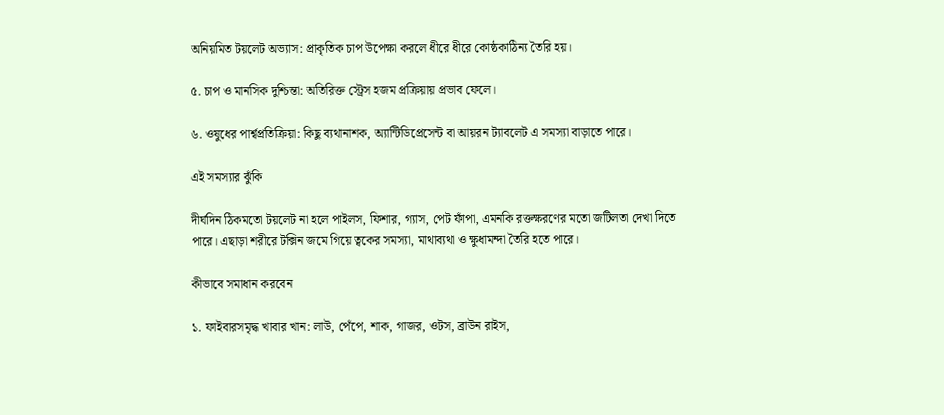অনিয়মিত টয়লেট অভ্যাস: প্রাকৃতিক চাপ উপেক্ষা করলে ধীরে ধীরে কোষ্ঠকাঠিন্য তৈরি হয়।

৫. চাপ ও মানসিক দুশ্চিন্তা: অতিরিক্ত স্ট্রেস হজম প্রক্রিয়ায় প্রভাব ফেলে।

৬. ওষুধের পার্শ্বপ্রতিক্রিয়া: কিছু ব্যথানাশক, অ্যান্টিডিপ্রেসেন্ট বা আয়রন ট্যাবলেট এ সমস্যা বাড়াতে পারে।

এই সমস্যার ঝুঁকি

দীর্ঘদিন ঠিকমতো টয়লেট না হলে পাইলস, ফিশার, গ্যাস, পেট ফাঁপা, এমনকি রক্তক্ষরণের মতো জটিলতা দেখা দিতে পারে। এছাড়া শরীরে টক্সিন জমে গিয়ে ত্বকের সমস্যা, মাথাব্যথা ও ক্ষুধামন্দা তৈরি হতে পারে।

কীভাবে সমাধান করবেন

১. ফাইবারসমৃদ্ধ খাবার খান: লাউ, পেঁপে, শাক, গাজর, ওটস, ব্রাউন রাইস,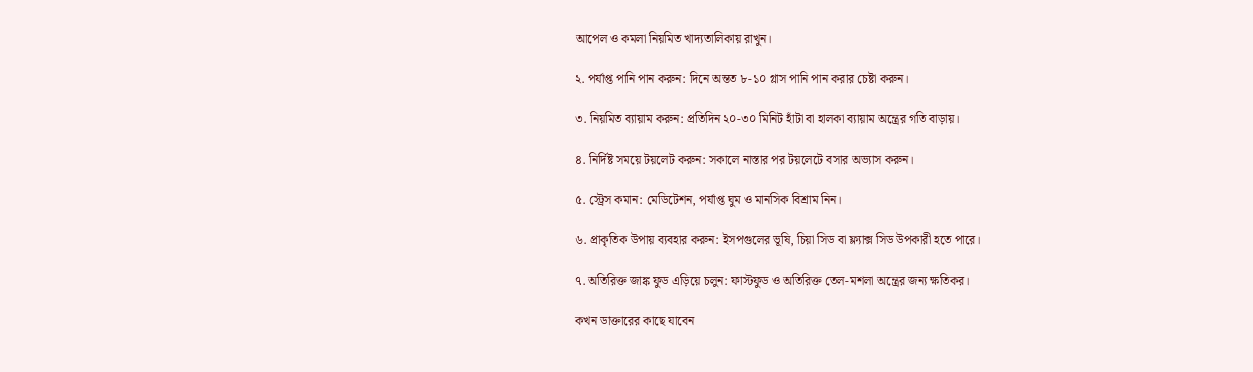আপেল ও কমলা নিয়মিত খাদ্যতালিকায় রাখুন।

২. পর্যাপ্ত পানি পান করুন: দিনে অন্তত ৮-১০ গ্লাস পানি পান করার চেষ্টা করুন।

৩. নিয়মিত ব্যায়াম করুন: প্রতিদিন ২০-৩০ মিনিট হাঁটা বা হালকা ব্যায়াম অন্ত্রের গতি বাড়ায়।

৪. নির্দিষ্ট সময়ে টয়লেট করুন: সকালে নাস্তার পর টয়লেটে বসার অভ্যাস করুন।

৫. স্ট্রেস কমান: মেডিটেশন, পর্যাপ্ত ঘুম ও মানসিক বিশ্রাম নিন।

৬. প্রাকৃতিক উপায় ব্যবহার করুন: ইসপগুলের ভূষি, চিয়া সিড বা ফ্ল্যাক্স সিড উপকারী হতে পারে।

৭. অতিরিক্ত জাঙ্ক ফুড এড়িয়ে চলুন: ফাস্টফুড ও অতিরিক্ত তেল-মশলা অন্ত্রের জন্য ক্ষতিকর।

কখন ডাক্তারের কাছে যাবেন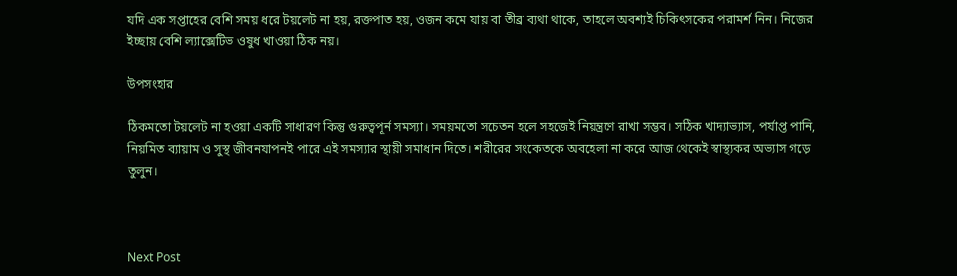যদি এক সপ্তাহের বেশি সময় ধরে টয়লেট না হয়, রক্তপাত হয়, ওজন কমে যায় বা তীব্র ব্যথা থাকে, তাহলে অবশ্যই চিকিৎসকের পরামর্শ নিন। নিজের ইচ্ছায় বেশি ল্যাক্সেটিভ ওষুধ খাওয়া ঠিক নয়।

উপসংহার

ঠিকমতো টয়লেট না হওয়া একটি সাধারণ কিন্তু গুরুত্বপূর্ন সমস্যা। সময়মতো সচেতন হলে সহজেই নিয়ন্ত্রণে রাখা সম্ভব। সঠিক খাদ্যাভ্যাস, পর্যাপ্ত পানি, নিয়মিত ব্যায়াম ও সুস্থ জীবনযাপনই পারে এই সমস্যার স্থায়ী সমাধান দিতে। শরীরের সংকেতকে অবহেলা না করে আজ থেকেই স্বাস্থ্যকর অভ্যাস গড়ে তুলুন।



Next Post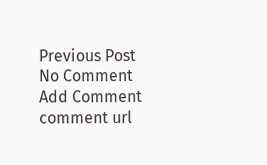Previous Post
No Comment
Add Comment
comment url